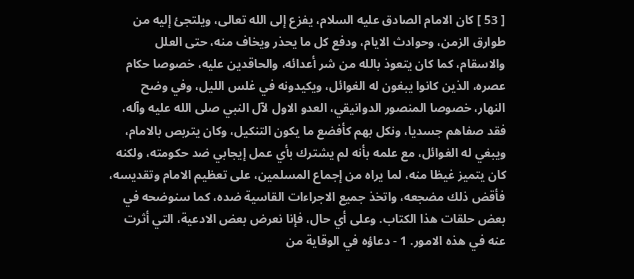[ 53 ] كان الامام الصادق عليه السلام، يفزع إلى الله تعالى، ويلتجئ إليه من طوارق الزمن، وحوادث الايام، ودفع كل ما يحذر ويخاف منه، حتى العلل والاسقام، كما كان يتعوذ بالله من شر أعدائه، والحاقدين عليه، خصوصا حكام عصره، الذين كانوا يبغون له الغوائل، ويكيدونه في غلس الليل، وفي وضح النهار، خصوصا المنصور الدوانيقي، العدو الاول لآل النبي صلى الله عليه وآله، فقد صفاهم جسديا، ونكل بهم كأفضع ما يكون التنكيل، وكان يتربص بالامام، ويبغي له الغوائل، مع علمه بأنه لم يشترك بأي عمل إيجابي ضد حكومته، ولكنه كان يتميز غيظا منه، لما يراه من إجماع المسلمين، على تعظيم الامام وتقديسه، فأقض ذلك مضجعه، واتخذ جميع الاجراءات القاسية ضده، كما سنوضحه في بعض حلقات هذا الكتاب. وعلى أي حال، فإنا نعرض بعض الادعية، التي أثرت عنه في هذه الامور. 1 - دعاؤه في الوقاية من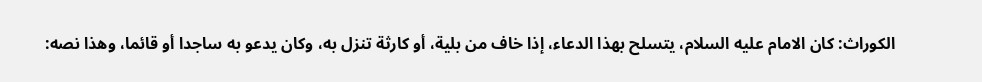الكوراث: كان الامام عليه السلام، يتسلح بهذا الدعاء، إذا خاف من بلية، أو كارثة تنزل به، وكان يدعو به ساجدا أو قائما، وهذا نصه: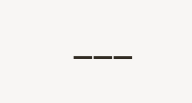___